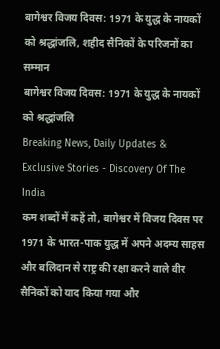बागेश्वर विजय दिवस: 1971 के युद्ध के नायकों को श्रद्धांजलि, शहीद सैनिकों के परिजनों का सम्मान
बागेश्वर विजय दिवस: 1971 के युद्ध के नायकों को श्रद्धांजलि
Breaking News, Daily Updates & Exclusive Stories - Discovery Of The India
कम शब्दों में कहें तो, बागेश्वर में विजय दिवस पर 1971 के भारत-पाक युद्ध में अपने अदम्य साहस और बलिदान से राष्ट्र की रक्षा करने वाले वीर सैनिकों को याद किया गया और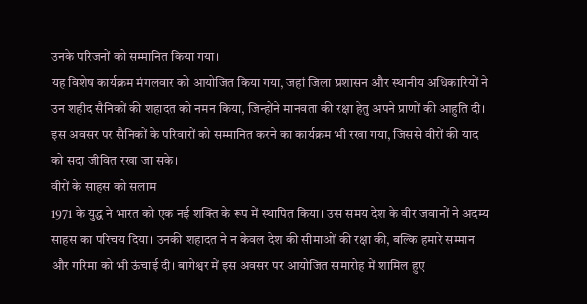उनके परिजनों को सम्मानित किया गया।
यह विशेष कार्यक्रम मंगलवार को आयोजित किया गया, जहां जिला प्रशासन और स्थानीय अधिकारियों ने उन शहीद सैनिकों की शहादत को नमन किया, जिन्होंने मानवता की रक्षा हेतु अपने प्राणों की आहुति दी। इस अवसर पर सैनिकों के परिवारों को सम्मानित करने का कार्यक्रम भी रखा गया, जिससे वीरों की याद को सदा जीवित रखा जा सके।
वीरों के साहस को सलाम
1971 के युद्ध ने भारत को एक नई शक्ति के रूप में स्थापित किया। उस समय देश के वीर जवानों ने अदम्य साहस का परिचय दिया। उनकी शहादत ने न केवल देश की सीमाओं की रक्षा की, बल्कि हमारे सम्मान और गरिमा को भी ऊंचाई दी। बागेश्वर में इस अवसर पर आयोजित समारोह में शामिल हुए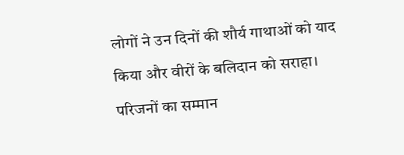लोगों ने उन दिनों की शौर्य गाथाओं को याद किया और वीरों के बलिदान को सराहा।
परिजनों का सम्मान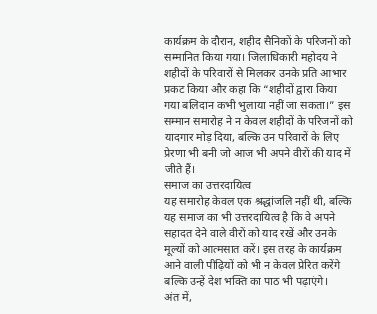कार्यक्रम के दौरान, शहीद सैनिकों के परिजनों को सम्मानित किया गया। जिलाधिकारी महोदय ने शहीदों के परिवारों से मिलकर उनके प्रति आभार प्रकट किया और कहा कि “शहीदों द्वारा किया गया बलिदान कभी भुलाया नहीं जा सकता।” इस सम्मान समारोह ने न केवल शहीदों के परिजनों को यादगार मोड़ दिया, बल्कि उन परिवारों के लिए प्रेरणा भी बनी जो आज भी अपने वीरों की याद में जीते हैं।
समाज का उत्तरदायित्व
यह समारोह केवल एक श्रद्धांजलि नहीं थी, बल्कि यह समाज का भी उत्तरदायित्व है कि वे अपने सहादत देने वाले वीरों को याद रखें और उनके मूल्यों को आत्मसात करें। इस तरह के कार्यक्रम आने वाली पीढ़ियों को भी न केवल प्रेरित करेंगे बल्कि उन्हें देश भक्ति का पाठ भी पढ़ाएंगे।
अंत में,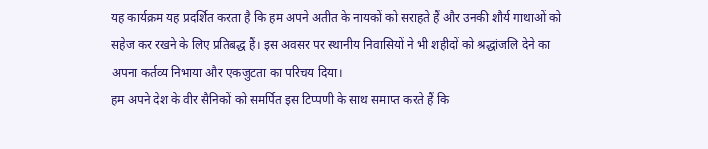यह कार्यक्रम यह प्रदर्शित करता है कि हम अपने अतीत के नायकों को सराहते हैं और उनकी शौर्य गाथाओं को सहेज कर रखने के लिए प्रतिबद्ध हैं। इस अवसर पर स्थानीय निवासियों ने भी शहीदों को श्रद्धांजलि देने का अपना कर्तव्य निभाया और एकजुटता का परिचय दिया।
हम अपने देश के वीर सैनिकों को समर्पित इस टिप्पणी के साथ समाप्त करते हैं कि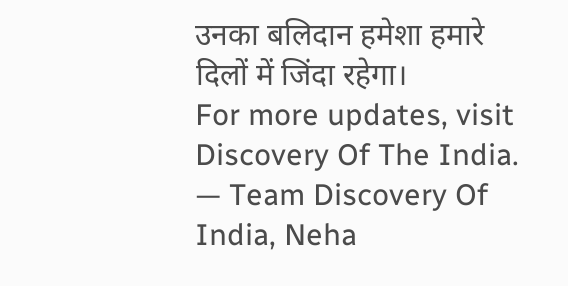उनका बलिदान हमेशा हमारे दिलों में जिंदा रहेगा।
For more updates, visit Discovery Of The India.
— Team Discovery Of India, Neha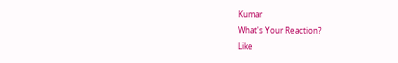Kumar
What's Your Reaction?
Like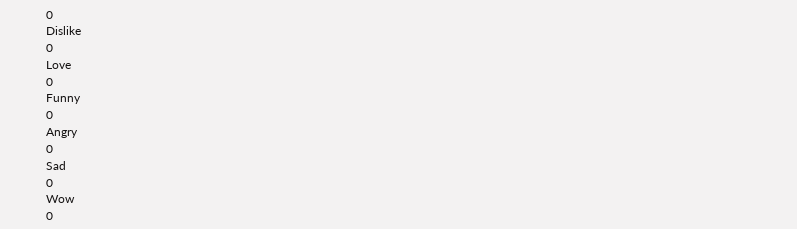0
Dislike
0
Love
0
Funny
0
Angry
0
Sad
0
Wow
0